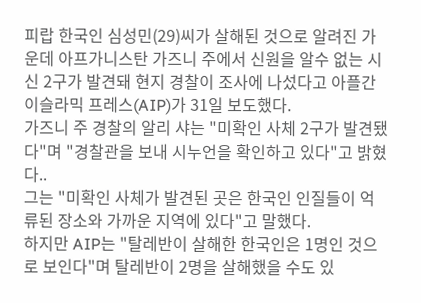피랍 한국인 심성민(29)씨가 살해된 것으로 알려진 가운데 아프가니스탄 가즈니 주에서 신원을 알수 없는 시신 2구가 발견돼 현지 경찰이 조사에 나섰다고 아플간 이슬라믹 프레스(AIP)가 31일 보도했다.
가즈니 주 경찰의 알리 샤는 "미확인 사체 2구가 발견됐다"며 "경찰관을 보내 시누언을 확인하고 있다"고 밝혔다..
그는 "미확인 사체가 발견된 곳은 한국인 인질들이 억류된 장소와 가까운 지역에 있다"고 말했다.
하지만 AIP는 "탈레반이 살해한 한국인은 1명인 것으로 보인다"며 탈레반이 2명을 살해했을 수도 있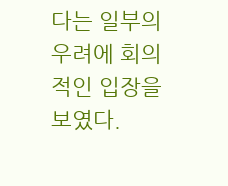다는 일부의 우려에 회의적인 입장을 보였다.